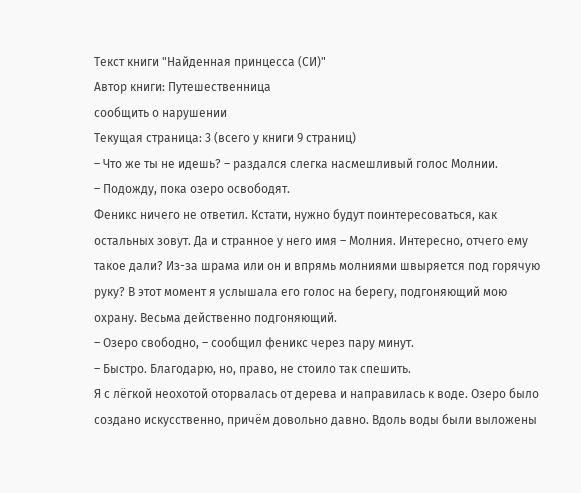Текст книги "Найденная принцесса (СИ)"
Автор книги: Путешественница
сообщить о нарушении
Текущая страница: 3 (всего у книги 9 страниц)
– Что же ты не идешь? – раздался слегка насмешливый голос Молнии.
– Подожду, пока озеро освободят.
Феникс ничего не ответил. Кстати, нужно будут поинтересоваться, как остальных зовут. Да и странное у него имя – Молния. Интересно, отчего ему такое дали? Из-за шрама или он и впрямь молниями швыряется под горячую руку? В этот момент я услышала его голос на берегу, подгоняющий мою охрану. Весьма действенно подгоняющий.
– Озеро свободно, – сообщил феникс через пару минут.
– Быстро. Благодарю, но, право, не стоило так спешить.
Я с лёгкой неохотой оторвалась от дерева и направилась к воде. Озеро было создано искусственно, причём довольно давно. Вдоль воды были выложены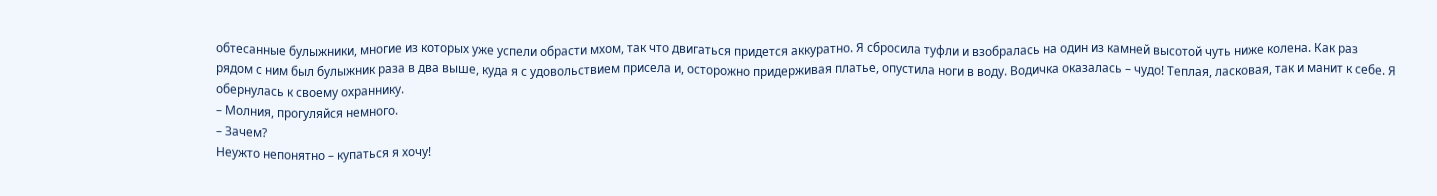обтесанные булыжники, многие из которых уже успели обрасти мхом, так что двигаться придется аккуратно. Я сбросила туфли и взобралась на один из камней высотой чуть ниже колена. Как раз рядом с ним был булыжник раза в два выше, куда я с удовольствием присела и, осторожно придерживая платье, опустила ноги в воду. Водичка оказалась – чудо! Теплая, ласковая, так и манит к себе. Я обернулась к своему охраннику.
– Молния, прогуляйся немного.
– Зачем?
Неужто непонятно – купаться я хочу!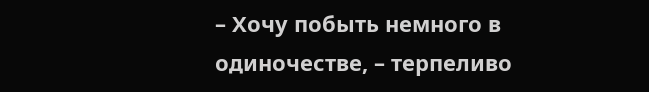– Хочу побыть немного в одиночестве, – терпеливо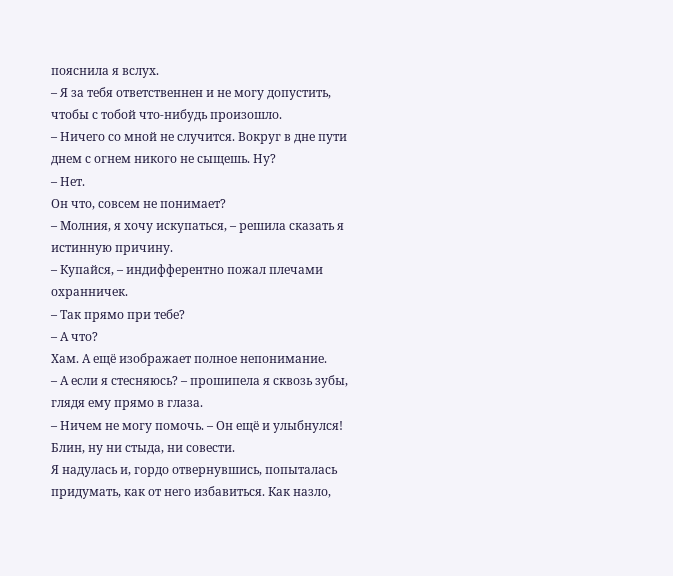пояснила я вслух.
– Я за тебя ответственнен и не могу допустить, чтобы с тобой что-нибудь произошло.
– Ничего со мной не случится. Вокруг в дне пути днем с огнем никого не сыщешь. Ну?
– Нет.
Он что, совсем не понимает?
– Молния, я хочу искупаться, – решила сказать я истинную причину.
– Купайся, – индифферентно пожал плечами охранничек.
– Так прямо при тебе?
– А что?
Хам. А ещё изображает полное непонимание.
– А если я стесняюсь? – прошипела я сквозь зубы, глядя ему прямо в глаза.
– Ничем не могу помочь. – Он ещё и улыбнулся! Блин, ну ни стыда, ни совести.
Я надулась и, гордо отвернувшись, попыталась придумать, как от него избавиться. Как назло,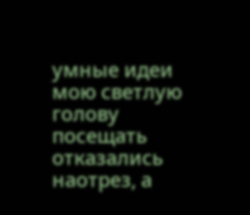умные идеи мою светлую голову посещать отказались наотрез, а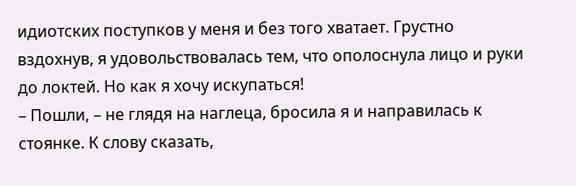идиотских поступков у меня и без того хватает. Грустно вздохнув, я удовольствовалась тем, что ополоснула лицо и руки до локтей. Но как я хочу искупаться!
– Пошли, – не глядя на наглеца, бросила я и направилась к стоянке. К слову сказать,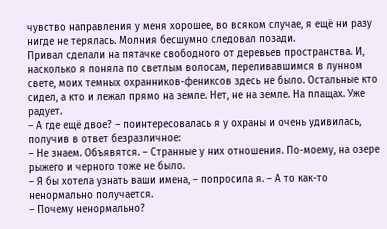чувство направления у меня хорошее, во всяком случае, я ещё ни разу нигде не терялась. Молния бесшумно следовал позади.
Привал сделали на пятачке свободного от деревьев пространства. И, насколько я поняла по светлым волосам, переливавшимся в лунном свете, моих темных охранников-фениксов здесь не было. Остальные кто сидел, а кто и лежал прямо на земле. Нет, не на земле. На плащах. Уже радует.
– А где ещё двое? – поинтересовалась я у охраны и очень удивилась, получив в ответ безразличное:
– Не знаем. Объявятся. – Странные у них отношения. По-моему, на озере рыжего и черного тоже не было.
– Я бы хотела узнать ваши имена, – попросила я. – А то как-то ненормально получается.
– Почему ненормально?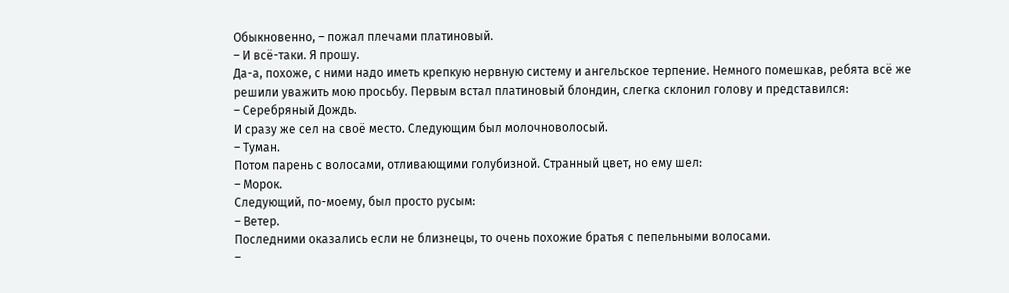Обыкновенно, – пожал плечами платиновый.
– И всё-таки. Я прошу.
Да-а, похоже, с ними надо иметь крепкую нервную систему и ангельское терпение. Немного помешкав, ребята всё же решили уважить мою просьбу. Первым встал платиновый блондин, слегка склонил голову и представился:
– Серебряный Дождь.
И сразу же сел на своё место. Следующим был молочноволосый.
– Туман.
Потом парень с волосами, отливающими голубизной. Странный цвет, но ему шел:
– Морок.
Следующий, по-моему, был просто русым:
– Ветер.
Последними оказались если не близнецы, то очень похожие братья с пепельными волосами.
–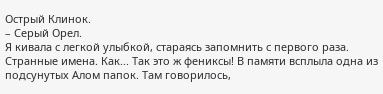Острый Клинок.
– Серый Орел.
Я кивала с легкой улыбкой, стараясь запомнить с первого раза. Странные имена. Как... Так это ж фениксы! В памяти всплыла одна из подсунутых Алом папок. Там говорилось,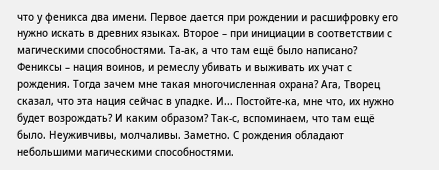что у феникса два имени. Первое дается при рождении и расшифровку его нужно искать в древних языках. Второе – при инициации в соответствии с магическими способностями. Та-ак, а что там ещё было написано? Фениксы – нация воинов, и ремеслу убивать и выживать их учат с рождения. Тогда зачем мне такая многочисленная охрана? Ага, Творец сказал, что эта нация сейчас в упадке. И... Постойте-ка, мне что, их нужно будет возрождать? И каким образом? Так-с, вспоминаем, что там ещё было. Неуживчивы, молчаливы. Заметно. С рождения обладают небольшими магическими способностями.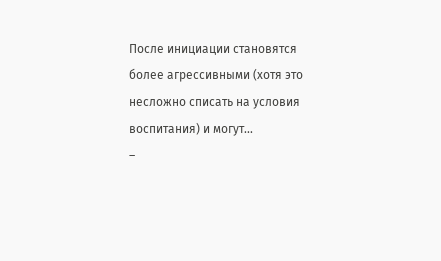После инициации становятся более агрессивными (хотя это несложно списать на условия воспитания) и могут...
–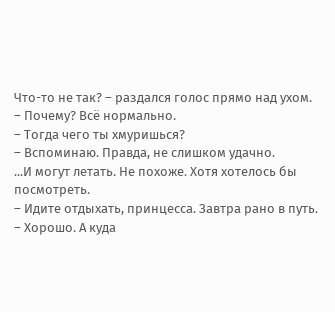Что-то не так? – раздался голос прямо над ухом.
– Почему? Всё нормально.
– Тогда чего ты хмуришься?
– Вспоминаю. Правда, не слишком удачно.
...И могут летать. Не похоже. Хотя хотелось бы посмотреть.
– Идите отдыхать, принцесса. Завтра рано в путь.
– Хорошо. А куда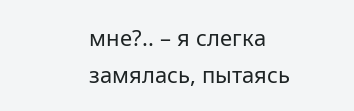мне?.. – я слегка замялась, пытаясь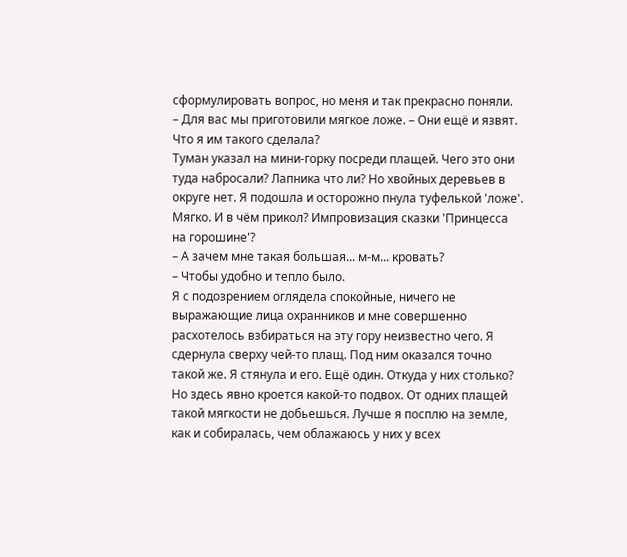сформулировать вопрос, но меня и так прекрасно поняли.
– Для вас мы приготовили мягкое ложе. – Они ещё и язвят. Что я им такого сделала?
Туман указал на мини-горку посреди плащей. Чего это они туда набросали? Лапника что ли? Но хвойных деревьев в округе нет. Я подошла и осторожно пнула туфелькой 'ложе'. Мягко. И в чём прикол? Импровизация сказки 'Принцесса на горошине'?
– А зачем мне такая большая... м-м... кровать?
– Чтобы удобно и тепло было.
Я с подозрением оглядела спокойные, ничего не выражающие лица охранников и мне совершенно расхотелось взбираться на эту гору неизвестно чего. Я сдернула сверху чей-то плащ. Под ним оказался точно такой же. Я стянула и его. Ещё один. Откуда у них столько? Но здесь явно кроется какой-то подвох. От одних плащей такой мягкости не добьешься. Лучше я посплю на земле, как и собиралась, чем облажаюсь у них у всех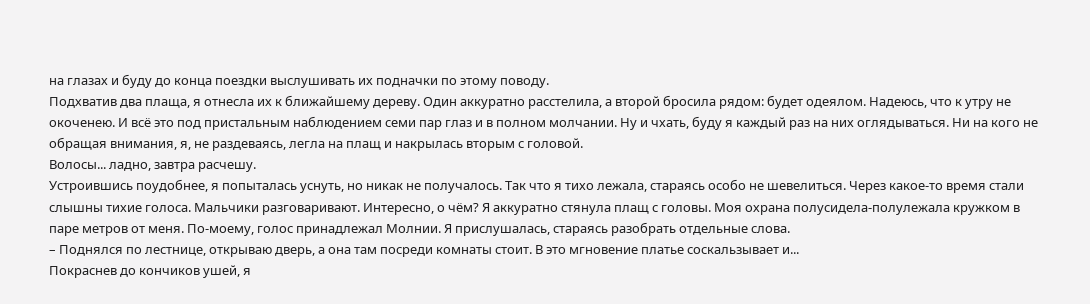на глазах и буду до конца поездки выслушивать их подначки по этому поводу.
Подхватив два плаща, я отнесла их к ближайшему дереву. Один аккуратно расстелила, а второй бросила рядом: будет одеялом. Надеюсь, что к утру не окоченею. И всё это под пристальным наблюдением семи пар глаз и в полном молчании. Ну и чхать, буду я каждый раз на них оглядываться. Ни на кого не обращая внимания, я, не раздеваясь, легла на плащ и накрылась вторым с головой.
Волосы... ладно, завтра расчешу.
Устроившись поудобнее, я попыталась уснуть, но никак не получалось. Так что я тихо лежала, стараясь особо не шевелиться. Через какое-то время стали слышны тихие голоса. Мальчики разговаривают. Интересно, о чём? Я аккуратно стянула плащ с головы. Моя охрана полусидела-полулежала кружком в паре метров от меня. По-моему, голос принадлежал Молнии. Я прислушалась, стараясь разобрать отдельные слова.
– Поднялся по лестнице, открываю дверь, а она там посреди комнаты стоит. В это мгновение платье соскальзывает и...
Покраснев до кончиков ушей, я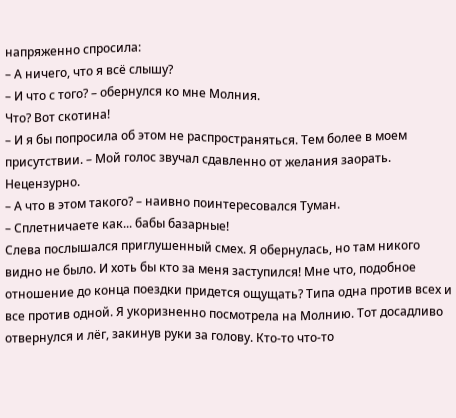напряженно спросила:
– А ничего, что я всё слышу?
– И что с того? – обернулся ко мне Молния.
Что? Вот скотина!
– И я бы попросила об этом не распространяться. Тем более в моем присутствии. – Мой голос звучал сдавленно от желания заорать. Нецензурно.
– А что в этом такого? – наивно поинтересовался Туман.
– Сплетничаете как... бабы базарные!
Слева послышался приглушенный смех. Я обернулась, но там никого видно не было. И хоть бы кто за меня заступился! Мне что, подобное отношение до конца поездки придется ощущать? Типа одна против всех и все против одной. Я укоризненно посмотрела на Молнию. Тот досадливо отвернулся и лёг, закинув руки за голову. Кто-то что-то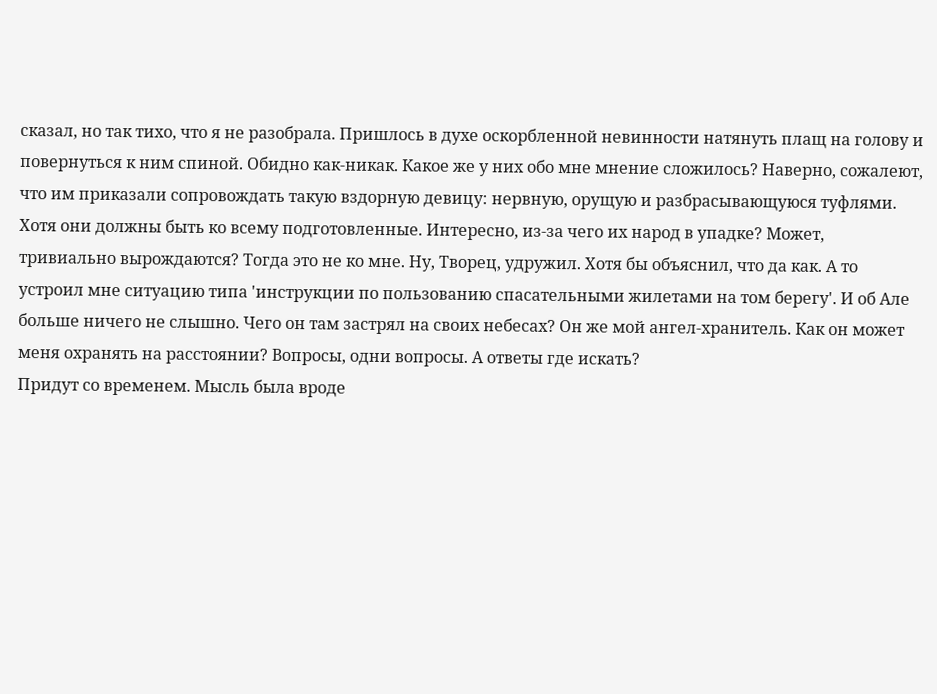сказал, но так тихо, что я не разобрала. Пришлось в духе оскорбленной невинности натянуть плащ на голову и повернуться к ним спиной. Обидно как-никак. Какое же у них обо мне мнение сложилось? Наверно, сожалеют, что им приказали сопровождать такую вздорную девицу: нервную, орущую и разбрасывающуюся туфлями.
Хотя они должны быть ко всему подготовленные. Интересно, из-за чего их народ в упадке? Может, тривиально вырождаются? Тогда это не ко мне. Ну, Творец, удружил. Хотя бы объяснил, что да как. А то устроил мне ситуацию типа 'инструкции по пользованию спасательными жилетами на том берегу'. И об Але больше ничего не слышно. Чего он там застрял на своих небесах? Он же мой ангел-хранитель. Как он может меня охранять на расстоянии? Вопросы, одни вопросы. А ответы где искать?
Придут со временем. Мысль была вроде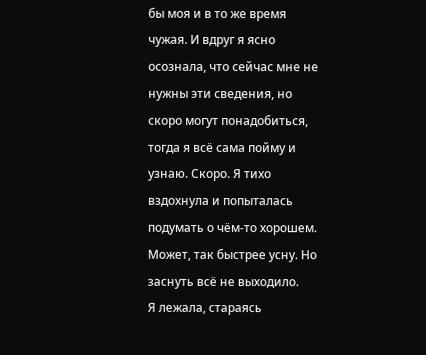бы моя и в то же время чужая. И вдруг я ясно осознала, что сейчас мне не нужны эти сведения, но скоро могут понадобиться, тогда я всё сама пойму и узнаю. Скоро. Я тихо вздохнула и попыталась подумать о чём-то хорошем. Может, так быстрее усну. Но заснуть всё не выходило.
Я лежала, стараясь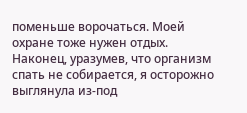поменьше ворочаться. Моей охране тоже нужен отдых. Наконец, уразумев, что организм спать не собирается, я осторожно выглянула из-под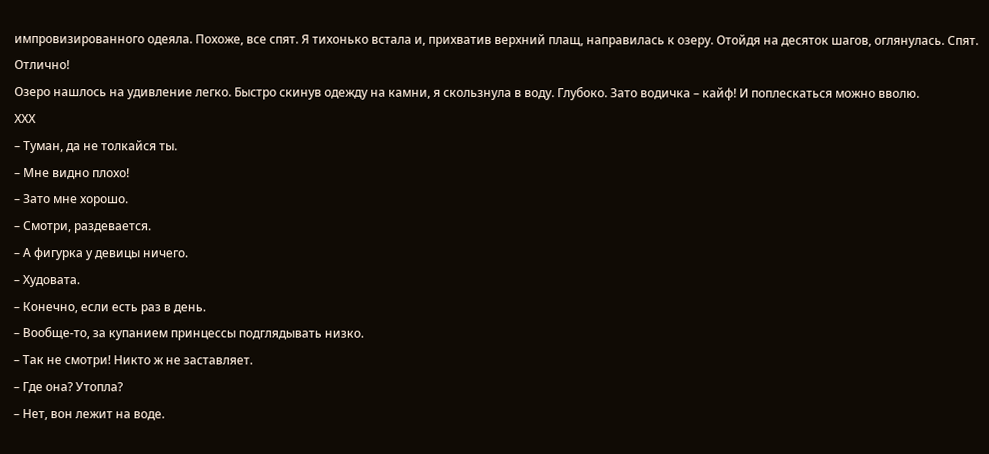импровизированного одеяла. Похоже, все спят. Я тихонько встала и, прихватив верхний плащ, направилась к озеру. Отойдя на десяток шагов, оглянулась. Спят. Отлично!
Озеро нашлось на удивление легко. Быстро скинув одежду на камни, я скользнула в воду. Глубоко. Зато водичка – кайф! И поплескаться можно вволю.
ХХХ
– Туман, да не толкайся ты.
– Мне видно плохо!
– Зато мне хорошо.
– Смотри, раздевается.
– А фигурка у девицы ничего.
– Худовата.
– Конечно, если есть раз в день.
– Вообще-то, за купанием принцессы подглядывать низко.
– Так не смотри! Никто ж не заставляет.
– Где она? Утопла?
– Нет, вон лежит на воде.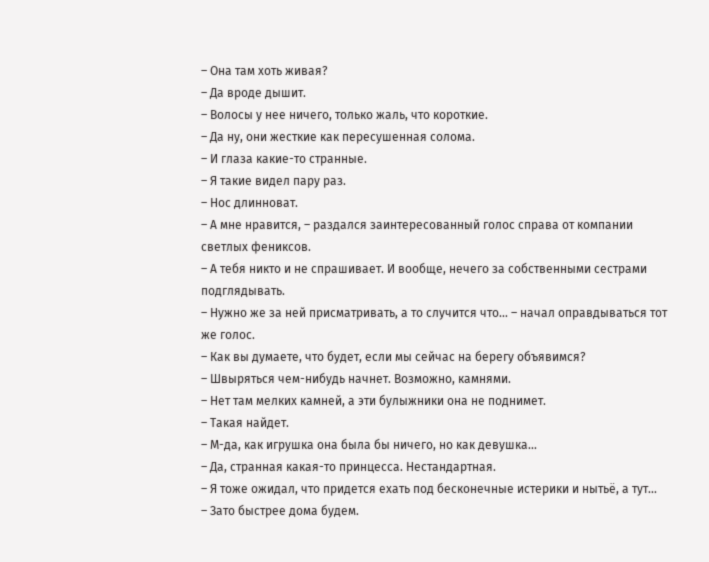– Она там хоть живая?
– Да вроде дышит.
– Волосы у нее ничего, только жаль, что короткие.
– Да ну, они жесткие как пересушенная солома.
– И глаза какие-то странные.
– Я такие видел пару раз.
– Нос длинноват.
– А мне нравится, – раздался заинтересованный голос справа от компании светлых фениксов.
– А тебя никто и не спрашивает. И вообще, нечего за собственными сестрами подглядывать.
– Нужно же за ней присматривать, а то случится что... – начал оправдываться тот же голос.
– Как вы думаете, что будет, если мы сейчас на берегу объявимся?
– Швыряться чем-нибудь начнет. Возможно, камнями.
– Нет там мелких камней, а эти булыжники она не поднимет.
– Такая найдет.
– М-да, как игрушка она была бы ничего, но как девушка...
– Да, странная какая-то принцесса. Нестандартная.
– Я тоже ожидал, что придется ехать под бесконечные истерики и нытьё, а тут...
– Зато быстрее дома будем.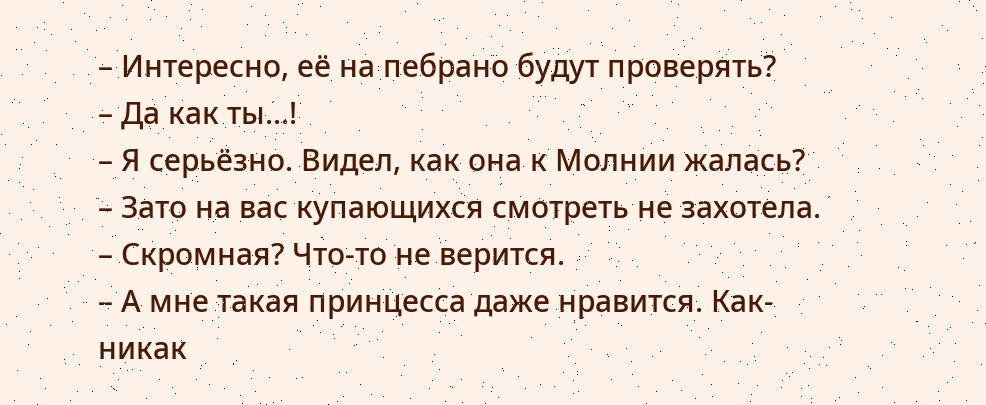– Интересно, её на пебрано будут проверять?
– Да как ты...!
– Я серьёзно. Видел, как она к Молнии жалась?
– Зато на вас купающихся смотреть не захотела.
– Скромная? Что-то не верится.
– А мне такая принцесса даже нравится. Как-никак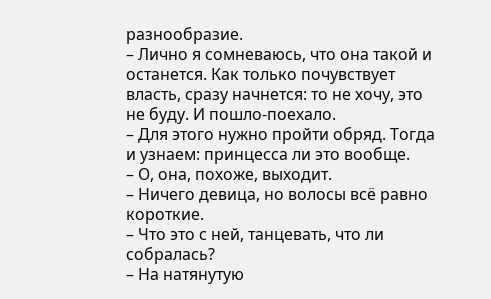разнообразие.
– Лично я сомневаюсь, что она такой и останется. Как только почувствует власть, сразу начнется: то не хочу, это не буду. И пошло-поехало.
– Для этого нужно пройти обряд. Тогда и узнаем: принцесса ли это вообще.
– О, она, похоже, выходит.
– Ничего девица, но волосы всё равно короткие.
– Что это с ней, танцевать, что ли собралась?
– На натянутую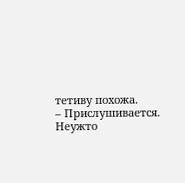тетиву похожа.
– Прислушивается. Неужто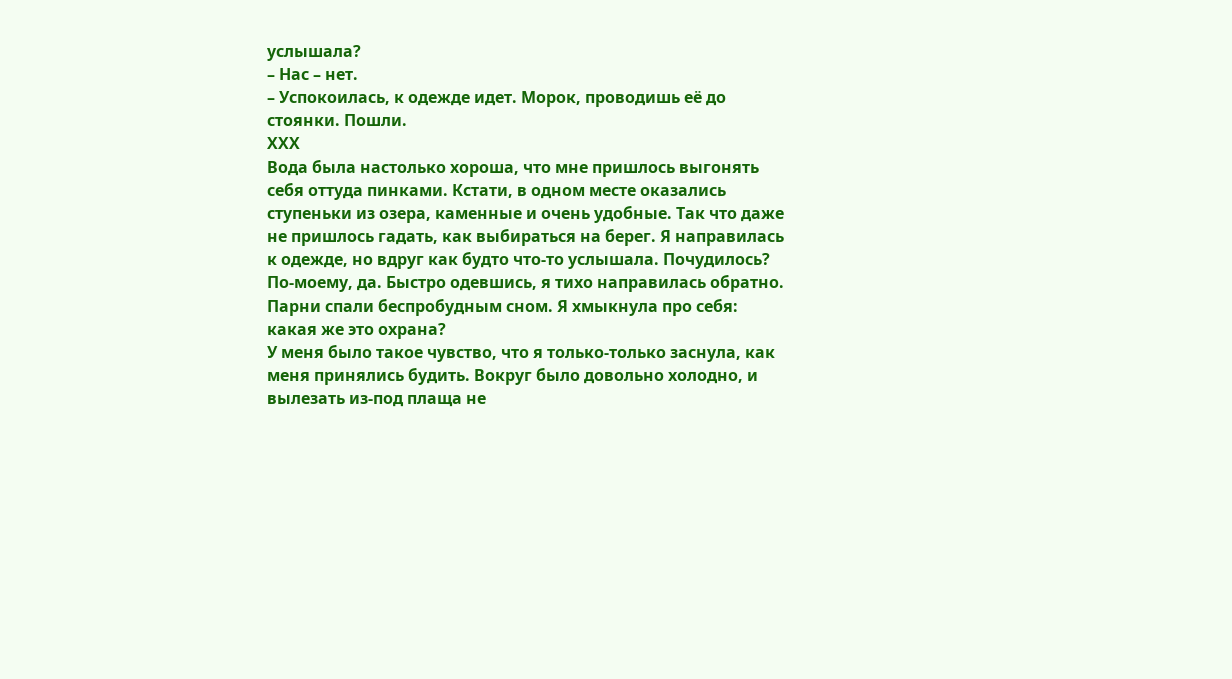услышала?
– Нас – нет.
– Успокоилась, к одежде идет. Морок, проводишь её до стоянки. Пошли.
ХХХ
Вода была настолько хороша, что мне пришлось выгонять себя оттуда пинками. Кстати, в одном месте оказались ступеньки из озера, каменные и очень удобные. Так что даже не пришлось гадать, как выбираться на берег. Я направилась к одежде, но вдруг как будто что-то услышала. Почудилось? По-моему, да. Быстро одевшись, я тихо направилась обратно. Парни спали беспробудным сном. Я хмыкнула про себя: какая же это охрана?
У меня было такое чувство, что я только-только заснула, как меня принялись будить. Вокруг было довольно холодно, и вылезать из-под плаща не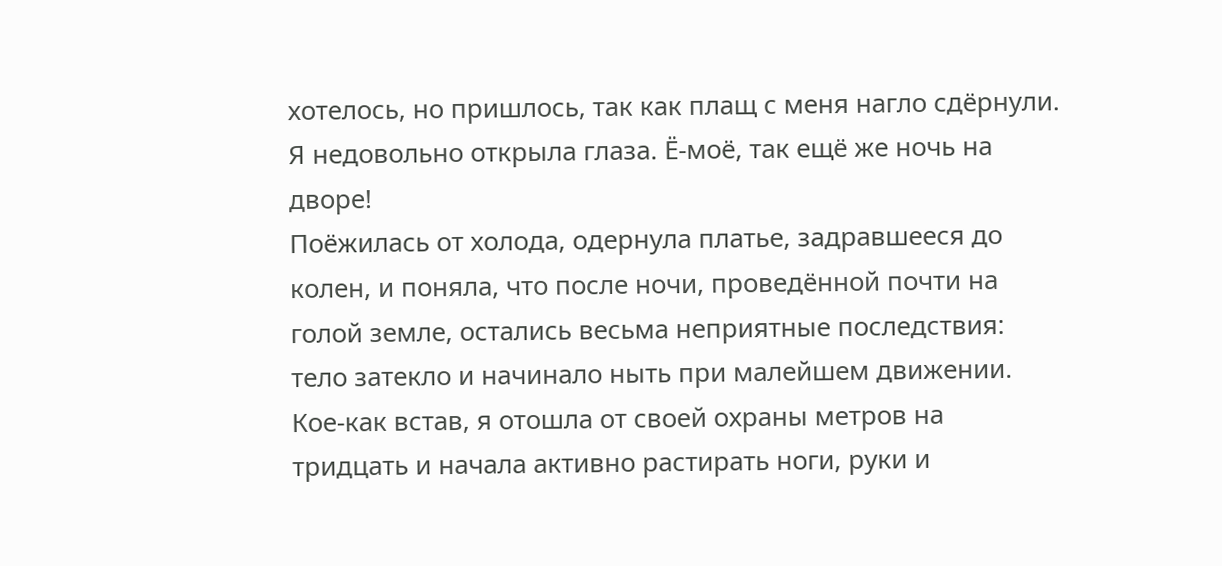хотелось, но пришлось, так как плащ с меня нагло сдёрнули. Я недовольно открыла глаза. Ё-моё, так ещё же ночь на дворе!
Поёжилась от холода, одернула платье, задравшееся до колен, и поняла, что после ночи, проведённой почти на голой земле, остались весьма неприятные последствия: тело затекло и начинало ныть при малейшем движении. Кое-как встав, я отошла от своей охраны метров на тридцать и начала активно растирать ноги, руки и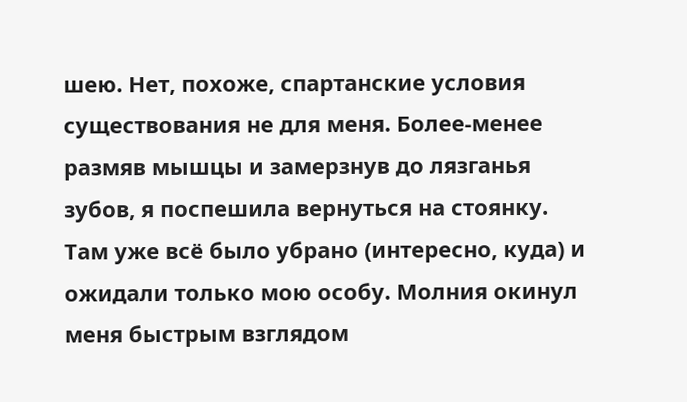шею. Нет, похоже, спартанские условия существования не для меня. Более-менее размяв мышцы и замерзнув до лязганья зубов, я поспешила вернуться на стоянку. Там уже всё было убрано (интересно, куда) и ожидали только мою особу. Молния окинул меня быстрым взглядом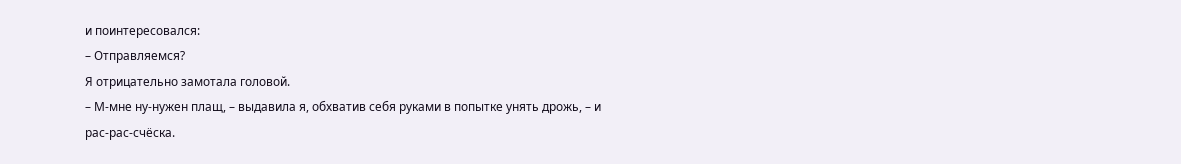и поинтересовался:
– Отправляемся?
Я отрицательно замотала головой.
– М-мне ну-нужен плащ, – выдавила я, обхватив себя руками в попытке унять дрожь, – и рас-рас-счёска.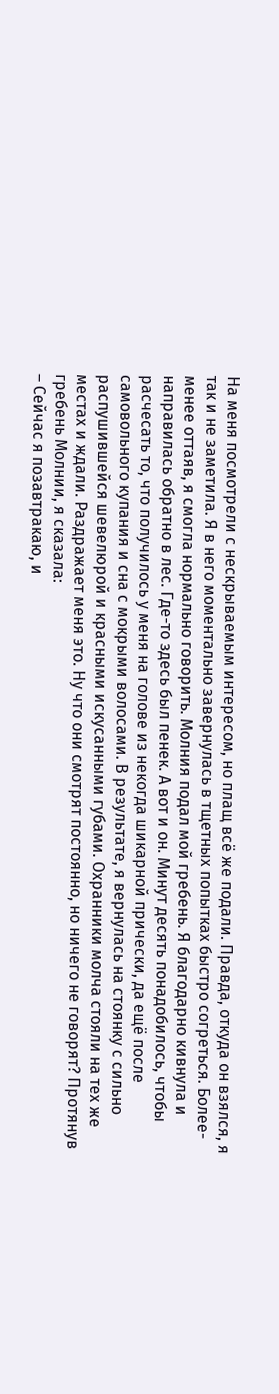На меня посмотрели с нескрываемым интересом, но плащ всё же подали. Правда, откуда он взялся, я так и не заметила. Я в него моментально завернулась в тщетных попытках быстро согреться. Более-менее оттаяв, я смогла нормально говорить. Молния подал мой гребень. Я благодарно кивнула и направилась обратно в лес. Где-то здесь был пенек. А вот и он. Минут десять понадобилось, чтобы расчесать то, что получилось у меня на голове из некогда шикарной прически, да ещё после самовольного купания и сна с мокрыми волосами. В результате, я вернулась на стоянку с сильно распушившейся шевелюрой и красными искусанными губами. Охранники молча стояли на тех же местах и ждали. Раздражает меня это. Ну что они смотрят постоянно, но ничего не говорят? Протянув гребень Молнии, я сказала:
– Сейчас я позавтракаю, и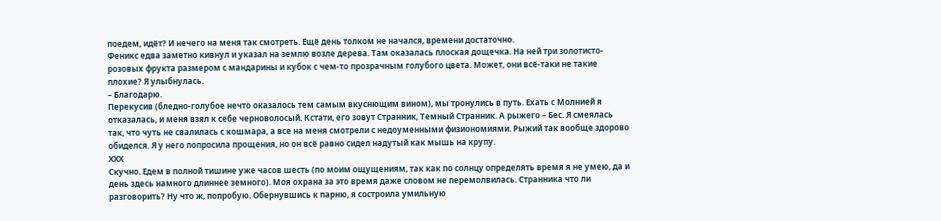поедем, идёт? И нечего на меня так смотреть. Ещё день толком не начался, времени достаточно.
Феникс едва заметно кивнул и указал на землю возле дерева. Там оказалась плоская дощечка. На ней три золотисто-розовых фрукта размером с мандарины и кубок с чем-то прозрачным голубого цвета. Может, они всё-таки не такие плохие? Я улыбнулась.
– Благодарю.
Перекусив (бледно-голубое нечто оказалось тем самым вкуснющим вином), мы тронулись в путь. Ехать с Молнией я отказалась, и меня взял к себе черноволосый. Кстати, его зовут Странник, Темный Странник. А рыжего – Бес. Я смеялась так, что чуть не свалилась с кошмара, а все на меня смотрели с недоуменными физиономиями. Рыжий так вообще здорово обиделся. Я у него попросила прощения, но он всё равно сидел надутый как мышь на крупу.
ХХХ
Скучно. Едем в полной тишине уже часов шесть (по моим ощущениям, так как по солнцу определять время я не умею, да и день здесь намного длиннее земного). Моя охрана за это время даже словом не перемолвилась. Странника что ли разговорить? Ну что ж, попробую. Обернувшись к парню, я состроила умильную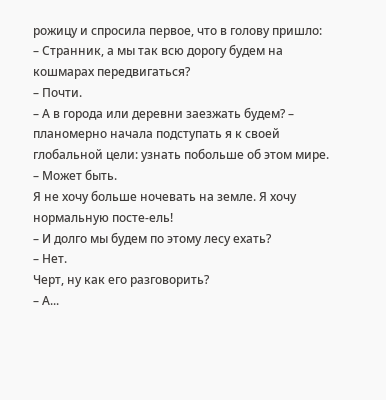рожицу и спросила первое, что в голову пришло:
– Странник, а мы так всю дорогу будем на кошмарах передвигаться?
– Почти.
– А в города или деревни заезжать будем? – планомерно начала подступать я к своей глобальной цели: узнать побольше об этом мире.
– Может быть.
Я не хочу больше ночевать на земле. Я хочу нормальную посте-ель!
– И долго мы будем по этому лесу ехать?
– Нет.
Черт, ну как его разговорить?
– А...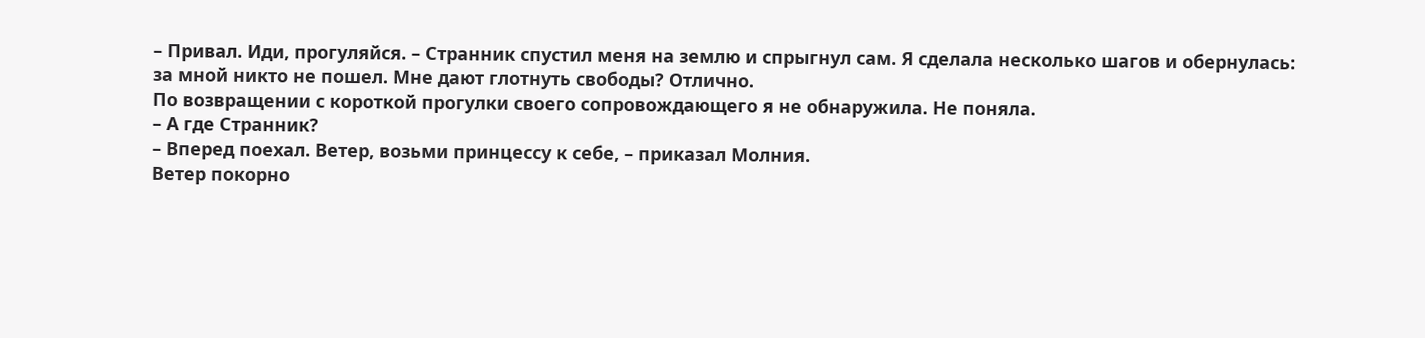– Привал. Иди, прогуляйся. – Странник спустил меня на землю и спрыгнул сам. Я сделала несколько шагов и обернулась: за мной никто не пошел. Мне дают глотнуть свободы? Отлично.
По возвращении с короткой прогулки своего сопровождающего я не обнаружила. Не поняла.
– А где Странник?
– Вперед поехал. Ветер, возьми принцессу к себе, – приказал Молния.
Ветер покорно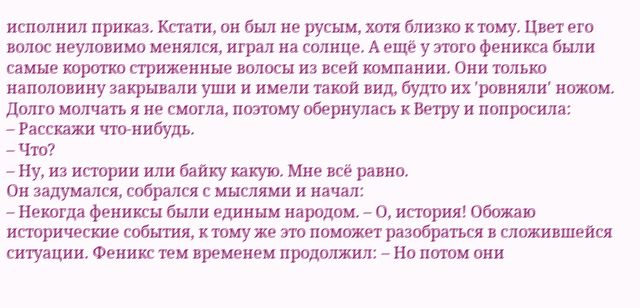исполнил приказ. Кстати, он был не русым, хотя близко к тому. Цвет его волос неуловимо менялся, играл на солнце. А ещё у этого феникса были самые коротко стриженные волосы из всей компании. Они только наполовину закрывали уши и имели такой вид, будто их 'ровняли' ножом.
Долго молчать я не смогла, поэтому обернулась к Ветру и попросила:
– Расскажи что-нибудь.
– Что?
– Ну, из истории или байку какую. Мне всё равно.
Он задумался, собрался с мыслями и начал:
– Некогда фениксы были единым народом. – О, история! Обожаю исторические события, к тому же это поможет разобраться в сложившейся ситуации. Феникс тем временем продолжил: – Но потом они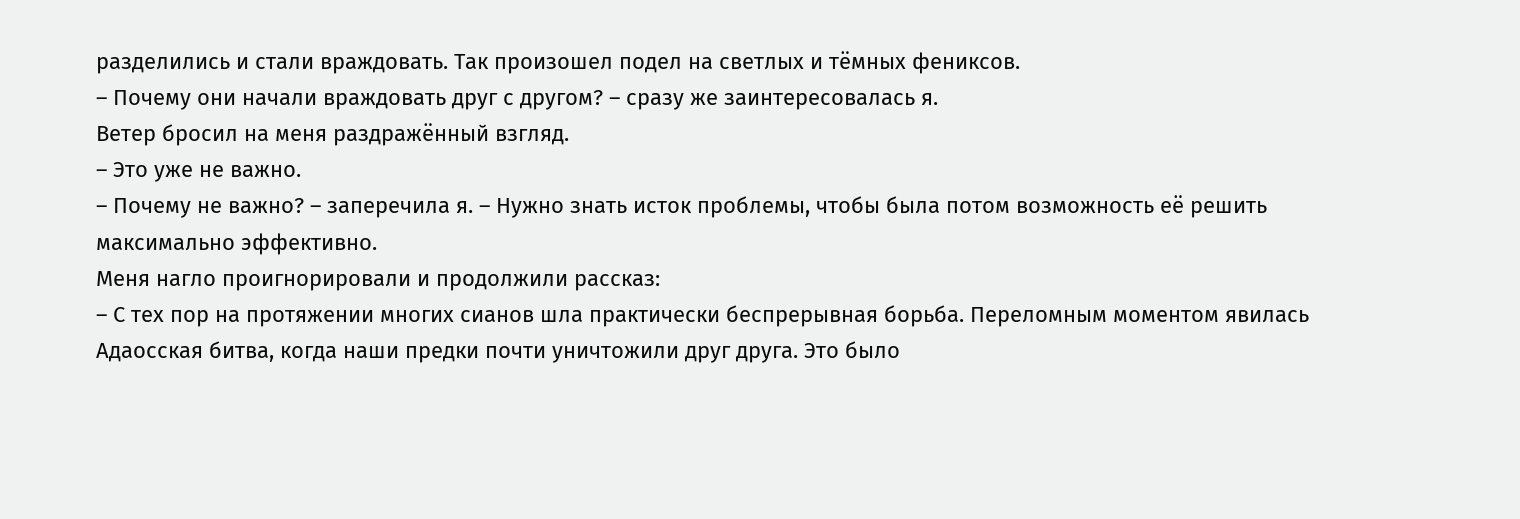разделились и стали враждовать. Так произошел подел на светлых и тёмных фениксов.
– Почему они начали враждовать друг с другом? – сразу же заинтересовалась я.
Ветер бросил на меня раздражённый взгляд.
– Это уже не важно.
– Почему не важно? – заперечила я. – Нужно знать исток проблемы, чтобы была потом возможность её решить максимально эффективно.
Меня нагло проигнорировали и продолжили рассказ:
– С тех пор на протяжении многих сианов шла практически беспрерывная борьба. Переломным моментом явилась Адаосская битва, когда наши предки почти уничтожили друг друга. Это было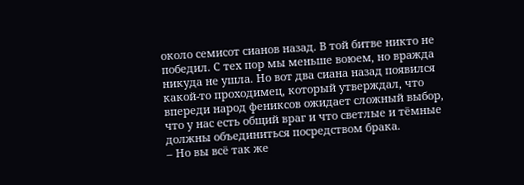около семисот сианов назад. В той битве никто не победил. С тех пор мы меньше воюем, но вражда никуда не ушла. Но вот два сиана назад появился какой-то проходимец, который утверждал, что впереди народ фениксов ожидает сложный выбор, что у нас есть общий враг и что светлые и тёмные должны объединиться посредством брака.
– Но вы всё так же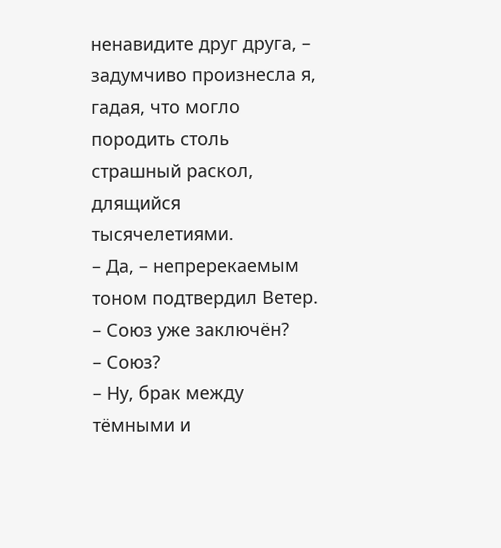ненавидите друг друга, – задумчиво произнесла я, гадая, что могло породить столь страшный раскол, длящийся тысячелетиями.
– Да, – непререкаемым тоном подтвердил Ветер.
– Союз уже заключён?
– Союз?
– Ну, брак между тёмными и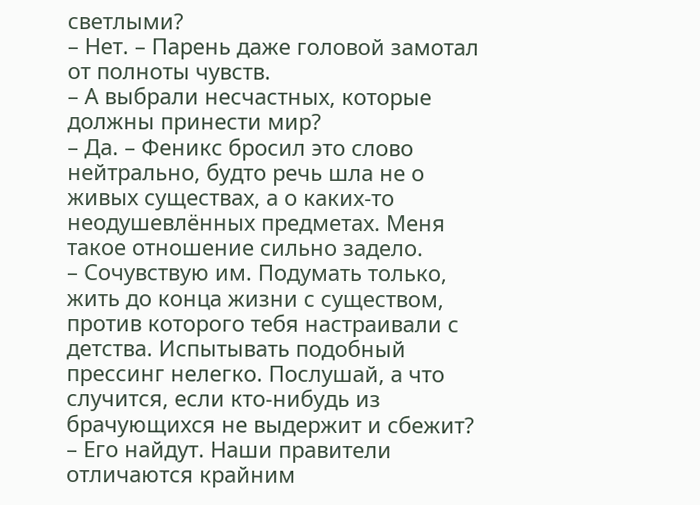светлыми?
– Нет. – Парень даже головой замотал от полноты чувств.
– А выбрали несчастных, которые должны принести мир?
– Да. – Феникс бросил это слово нейтрально, будто речь шла не о живых существах, а о каких-то неодушевлённых предметах. Меня такое отношение сильно задело.
– Сочувствую им. Подумать только, жить до конца жизни с существом, против которого тебя настраивали с детства. Испытывать подобный прессинг нелегко. Послушай, а что случится, если кто-нибудь из брачующихся не выдержит и сбежит?
– Его найдут. Наши правители отличаются крайним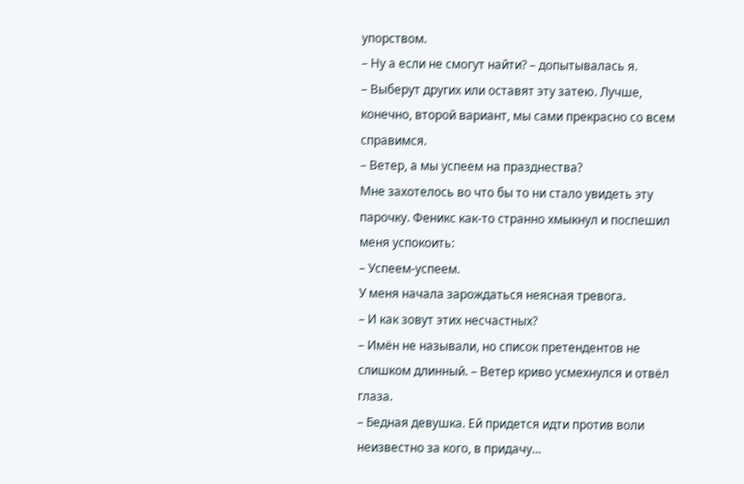упорством.
– Ну а если не смогут найти? – допытывалась я.
– Выберут других или оставят эту затею. Лучше, конечно, второй вариант, мы сами прекрасно со всем справимся.
– Ветер, а мы успеем на празднества?
Мне захотелось во что бы то ни стало увидеть эту парочку. Феникс как-то странно хмыкнул и поспешил меня успокоить:
– Успеем-успеем.
У меня начала зарождаться неясная тревога.
– И как зовут этих несчастных?
– Имён не называли, но список претендентов не слишком длинный. – Ветер криво усмехнулся и отвёл глаза.
– Бедная девушка. Ей придется идти против воли неизвестно за кого, в придачу...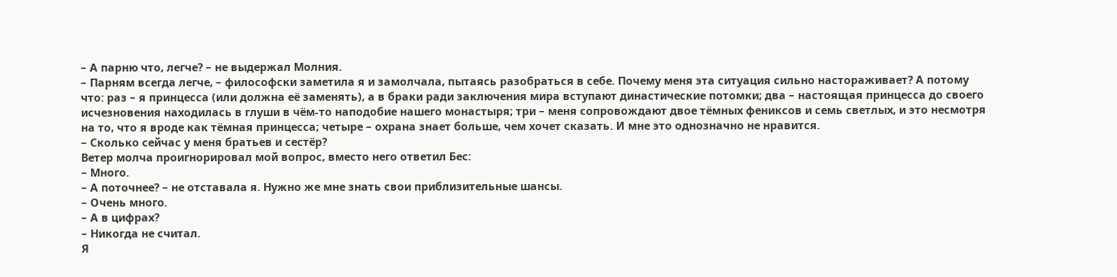– А парню что, легче? – не выдержал Молния.
– Парням всегда легче, – философски заметила я и замолчала, пытаясь разобраться в себе. Почему меня эта ситуация сильно настораживает? А потому что: раз – я принцесса (или должна её заменять), а в браки ради заключения мира вступают династические потомки; два – настоящая принцесса до своего исчезновения находилась в глуши в чём-то наподобие нашего монастыря; три – меня сопровождают двое тёмных фениксов и семь светлых, и это несмотря на то, что я вроде как тёмная принцесса; четыре – охрана знает больше, чем хочет сказать. И мне это однозначно не нравится.
– Сколько сейчас у меня братьев и сестёр?
Ветер молча проигнорировал мой вопрос, вместо него ответил Бес:
– Много.
– А поточнее? – не отставала я. Нужно же мне знать свои приблизительные шансы.
– Очень много.
– А в цифрах?
– Никогда не считал.
Я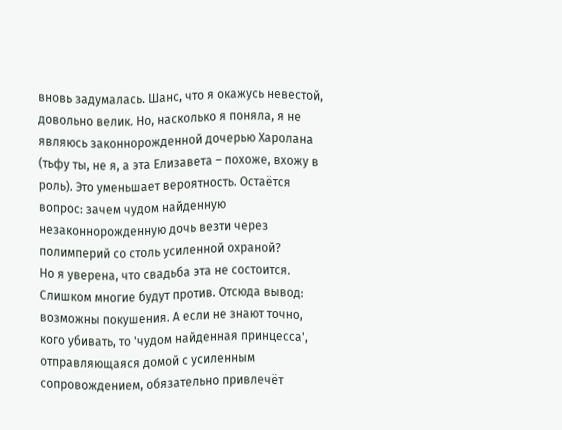вновь задумалась. Шанс, что я окажусь невестой, довольно велик. Но, насколько я поняла, я не являюсь законнорожденной дочерью Харолана (тьфу ты, не я, а эта Елизавета – похоже, вхожу в роль). Это уменьшает вероятность. Остаётся вопрос: зачем чудом найденную незаконнорожденную дочь везти через полимперий со столь усиленной охраной?
Но я уверена, что свадьба эта не состоится. Слишком многие будут против. Отсюда вывод: возможны покушения. А если не знают точно, кого убивать, то 'чудом найденная принцесса', отправляющаяся домой с усиленным сопровождением, обязательно привлечёт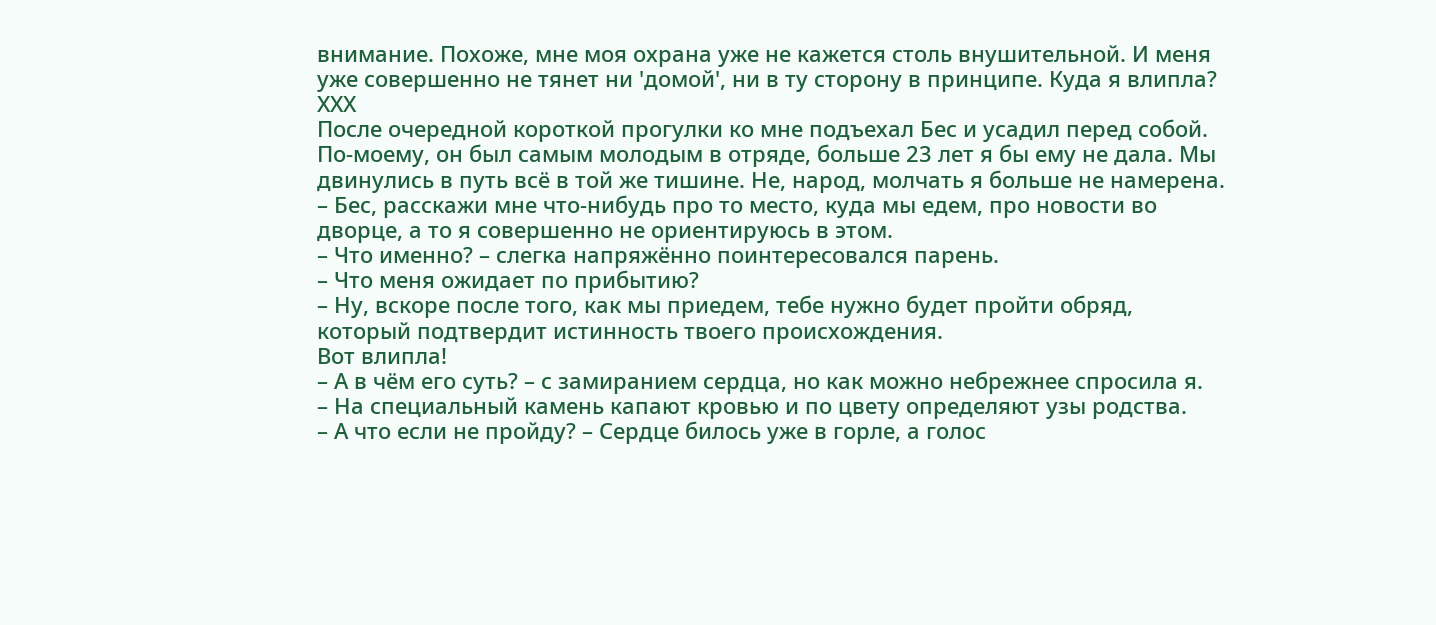внимание. Похоже, мне моя охрана уже не кажется столь внушительной. И меня уже совершенно не тянет ни 'домой', ни в ту сторону в принципе. Куда я влипла?
ХХХ
После очередной короткой прогулки ко мне подъехал Бес и усадил перед собой. По-моему, он был самым молодым в отряде, больше 23 лет я бы ему не дала. Мы двинулись в путь всё в той же тишине. Не, народ, молчать я больше не намерена.
– Бес, расскажи мне что-нибудь про то место, куда мы едем, про новости во дворце, а то я совершенно не ориентируюсь в этом.
– Что именно? – слегка напряжённо поинтересовался парень.
– Что меня ожидает по прибытию?
– Ну, вскоре после того, как мы приедем, тебе нужно будет пройти обряд, который подтвердит истинность твоего происхождения.
Вот влипла!
– А в чём его суть? – с замиранием сердца, но как можно небрежнее спросила я.
– На специальный камень капают кровью и по цвету определяют узы родства.
– А что если не пройду? – Сердце билось уже в горле, а голос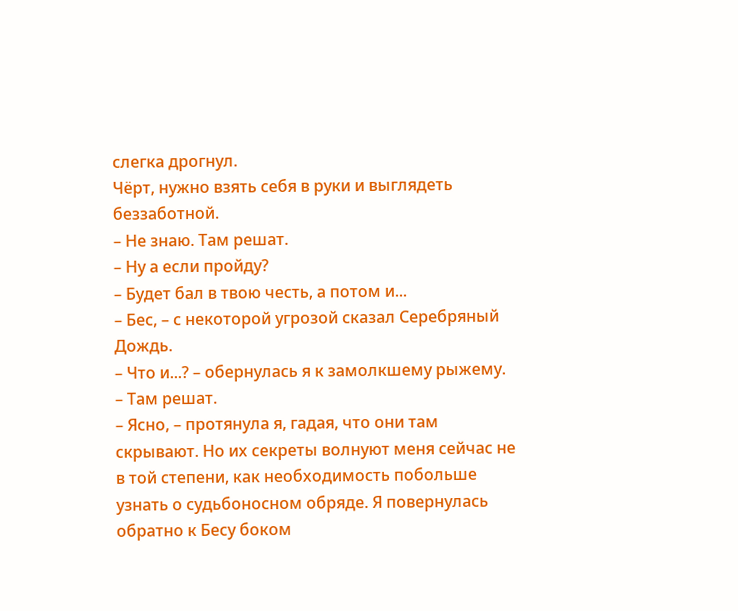слегка дрогнул.
Чёрт, нужно взять себя в руки и выглядеть беззаботной.
– Не знаю. Там решат.
– Ну а если пройду?
– Будет бал в твою честь, а потом и...
– Бес, – с некоторой угрозой сказал Серебряный Дождь.
– Что и...? – обернулась я к замолкшему рыжему.
– Там решат.
– Ясно, – протянула я, гадая, что они там скрывают. Но их секреты волнуют меня сейчас не в той степени, как необходимость побольше узнать о судьбоносном обряде. Я повернулась обратно к Бесу боком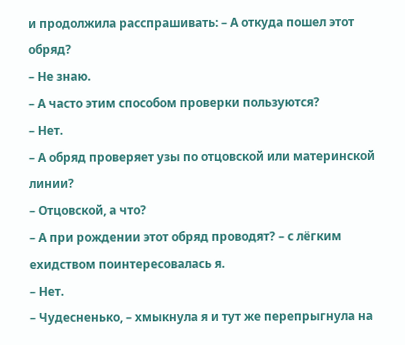и продолжила расспрашивать: – А откуда пошел этот обряд?
– Не знаю.
– А часто этим способом проверки пользуются?
– Нет.
– А обряд проверяет узы по отцовской или материнской линии?
– Отцовской, а что?
– А при рождении этот обряд проводят? – с лёгким ехидством поинтересовалась я.
– Нет.
– Чудесненько, – хмыкнула я и тут же перепрыгнула на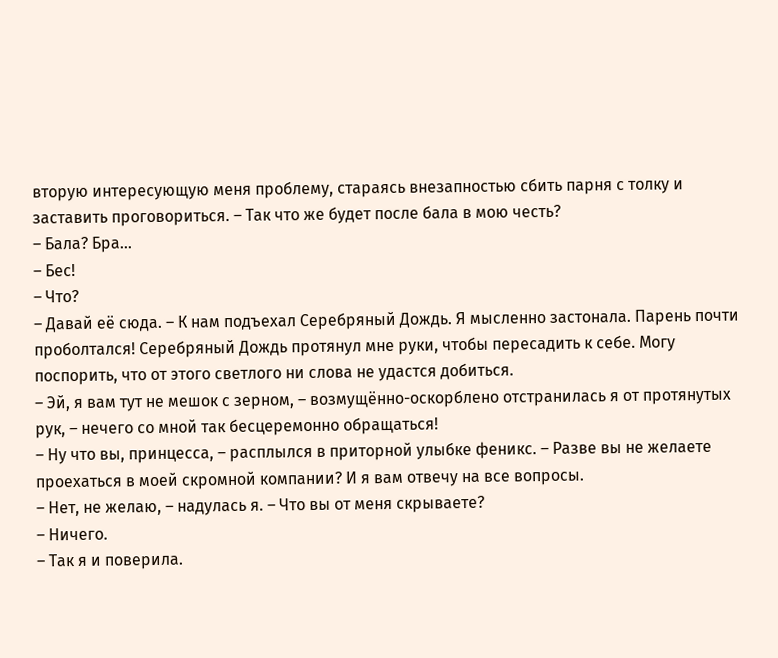вторую интересующую меня проблему, стараясь внезапностью сбить парня с толку и заставить проговориться. – Так что же будет после бала в мою честь?
– Бала? Бра...
– Бес!
– Что?
– Давай её сюда. – К нам подъехал Серебряный Дождь. Я мысленно застонала. Парень почти проболтался! Серебряный Дождь протянул мне руки, чтобы пересадить к себе. Могу поспорить, что от этого светлого ни слова не удастся добиться.
– Эй, я вам тут не мешок с зерном, – возмущённо-оскорблено отстранилась я от протянутых рук, – нечего со мной так бесцеремонно обращаться!
– Ну что вы, принцесса, – расплылся в приторной улыбке феникс. – Разве вы не желаете проехаться в моей скромной компании? И я вам отвечу на все вопросы.
– Нет, не желаю, – надулась я. – Что вы от меня скрываете?
– Ничего.
– Так я и поверила.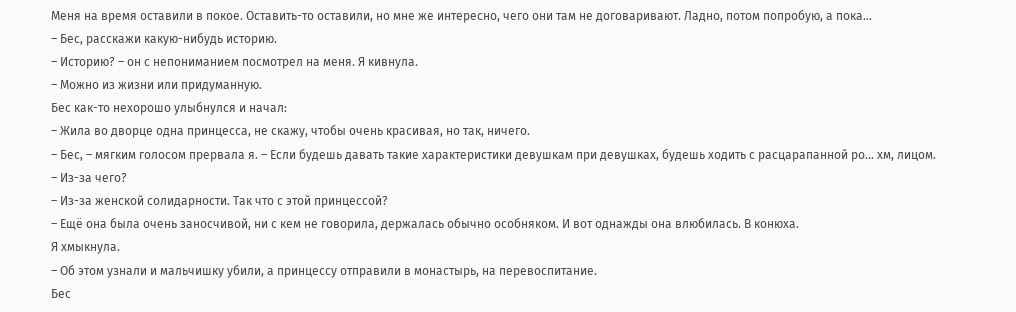Меня на время оставили в покое. Оставить-то оставили, но мне же интересно, чего они там не договаривают. Ладно, потом попробую, а пока...
– Бес, расскажи какую-нибудь историю.
– Историю? – он с непониманием посмотрел на меня. Я кивнула.
– Можно из жизни или придуманную.
Бес как-то нехорошо улыбнулся и начал:
– Жила во дворце одна принцесса, не скажу, чтобы очень красивая, но так, ничего.
– Бес, – мягким голосом прервала я. – Если будешь давать такие характеристики девушкам при девушках, будешь ходить с расцарапанной ро... хм, лицом.
– Из-за чего?
– Из-за женской солидарности. Так что с этой принцессой?
– Ещё она была очень заносчивой, ни с кем не говорила, держалась обычно особняком. И вот однажды она влюбилась. В конюха.
Я хмыкнула.
– Об этом узнали и мальчишку убили, а принцессу отправили в монастырь, на перевоспитание.
Бес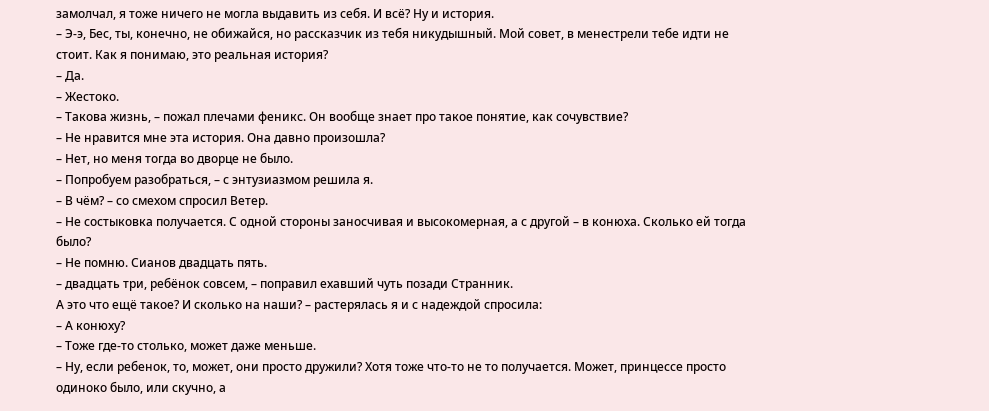замолчал, я тоже ничего не могла выдавить из себя. И всё? Ну и история.
– Э-э, Бес, ты, конечно, не обижайся, но рассказчик из тебя никудышный. Мой совет, в менестрели тебе идти не стоит. Как я понимаю, это реальная история?
– Да.
– Жестоко.
– Такова жизнь, – пожал плечами феникс. Он вообще знает про такое понятие, как сочувствие?
– Не нравится мне эта история. Она давно произошла?
– Нет, но меня тогда во дворце не было.
– Попробуем разобраться, – с энтузиазмом решила я.
– В чём? – со смехом спросил Ветер.
– Не состыковка получается. С одной стороны заносчивая и высокомерная, а с другой – в конюха. Сколько ей тогда было?
– Не помню. Сианов двадцать пять.
– двадцать три, ребёнок совсем, – поправил ехавший чуть позади Странник.
А это что ещё такое? И сколько на наши? – растерялась я и с надеждой спросила:
– А конюху?
– Тоже где-то столько, может даже меньше.
– Ну, если ребенок, то, может, они просто дружили? Хотя тоже что-то не то получается. Может, принцессе просто одиноко было, или скучно, а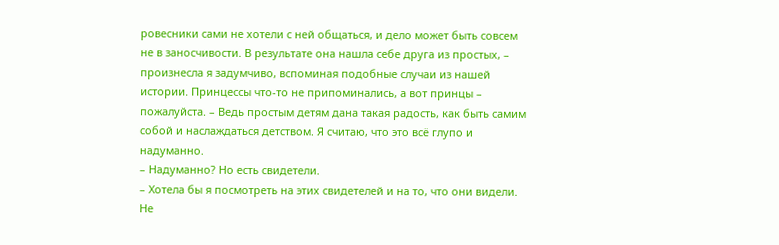ровесники сами не хотели с ней общаться, и дело может быть совсем не в заносчивости. В результате она нашла себе друга из простых, – произнесла я задумчиво, вспоминая подобные случаи из нашей истории. Принцессы что-то не припоминались, а вот принцы – пожалуйста. – Ведь простым детям дана такая радость, как быть самим собой и наслаждаться детством. Я считаю, что это всё глупо и надуманно.
– Надуманно? Но есть свидетели.
– Хотела бы я посмотреть на этих свидетелей и на то, что они видели. Не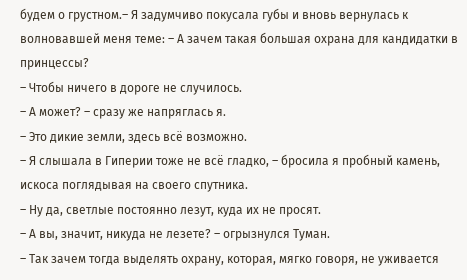будем о грустном.– Я задумчиво покусала губы и вновь вернулась к волновавшей меня теме: – А зачем такая большая охрана для кандидатки в принцессы?
– Чтобы ничего в дороге не случилось.
– А может? – сразу же напряглась я.
– Это дикие земли, здесь всё возможно.
– Я слышала в Гиперии тоже не всё гладко, – бросила я пробный камень, искоса поглядывая на своего спутника.
– Ну да, светлые постоянно лезут, куда их не просят.
– А вы, значит, никуда не лезете? – огрызнулся Туман.
– Так зачем тогда выделять охрану, которая, мягко говоря, не уживается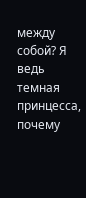между собой? Я ведь темная принцесса, почему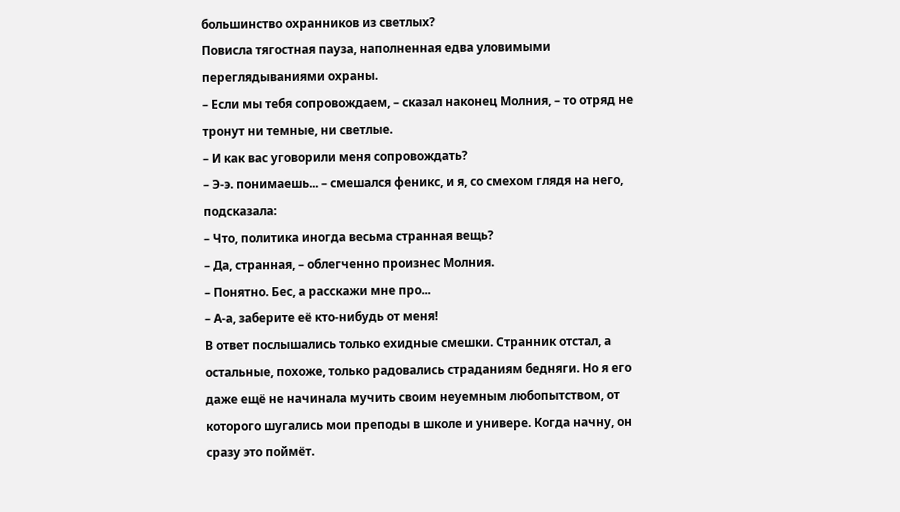большинство охранников из светлых?
Повисла тягостная пауза, наполненная едва уловимыми переглядываниями охраны.
– Если мы тебя сопровождаем, – сказал наконец Молния, – то отряд не тронут ни темные, ни светлые.
– И как вас уговорили меня сопровождать?
– Э-э. понимаешь... – смешался феникс, и я, со смехом глядя на него, подсказала:
– Что, политика иногда весьма странная вещь?
– Да, странная, – облегченно произнес Молния.
– Понятно. Бес, а расскажи мне про...
– А-а, заберите её кто-нибудь от меня!
В ответ послышались только ехидные смешки. Странник отстал, а остальные, похоже, только радовались страданиям бедняги. Но я его даже ещё не начинала мучить своим неуемным любопытством, от которого шугались мои преподы в школе и универе. Когда начну, он сразу это поймёт.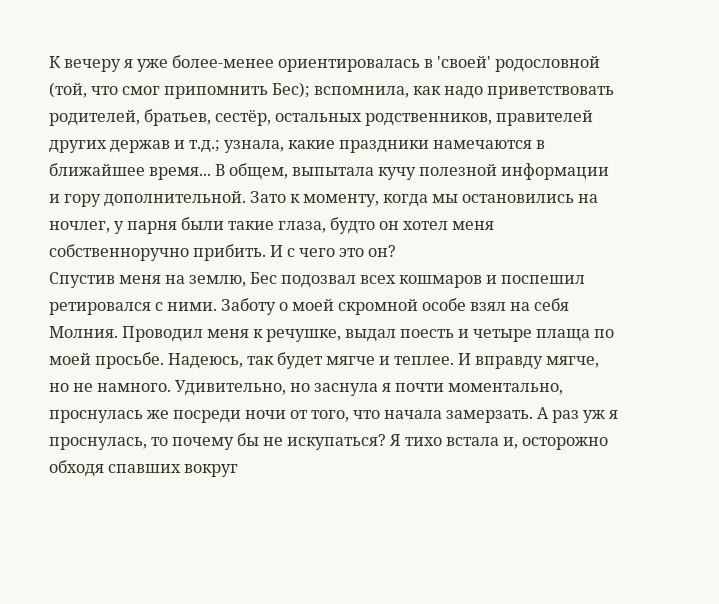К вечеру я уже более-менее ориентировалась в 'своей' родословной (той, что смог припомнить Бес); вспомнила, как надо приветствовать родителей, братьев, сестёр, остальных родственников, правителей других держав и т.д.; узнала, какие праздники намечаются в ближайшее время... В общем, выпытала кучу полезной информации и гору дополнительной. Зато к моменту, когда мы остановились на ночлег, у парня были такие глаза, будто он хотел меня собственноручно прибить. И с чего это он?
Спустив меня на землю, Бес подозвал всех кошмаров и поспешил ретировался с ними. Заботу о моей скромной особе взял на себя Молния. Проводил меня к речушке, выдал поесть и четыре плаща по моей просьбе. Надеюсь, так будет мягче и теплее. И вправду мягче, но не намного. Удивительно, но заснула я почти моментально, проснулась же посреди ночи от того, что начала замерзать. А раз уж я проснулась, то почему бы не искупаться? Я тихо встала и, осторожно обходя спавших вокруг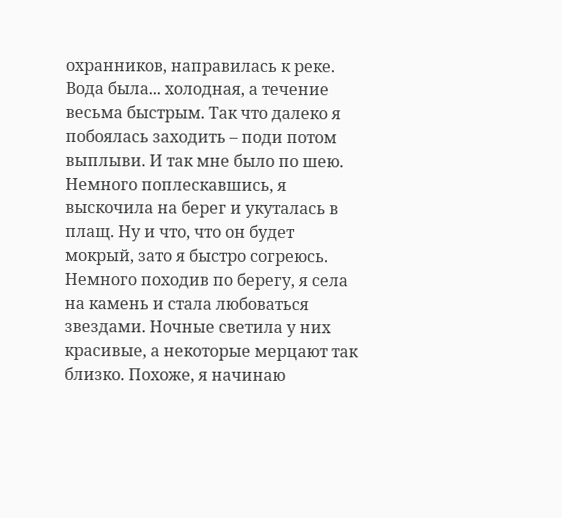охранников, направилась к реке.
Вода была... холодная, а течение весьма быстрым. Так что далеко я побоялась заходить – поди потом выплыви. И так мне было по шею. Немного поплескавшись, я выскочила на берег и укуталась в плащ. Ну и что, что он будет мокрый, зато я быстро согреюсь. Немного походив по берегу, я села на камень и стала любоваться звездами. Ночные светила у них красивые, а некоторые мерцают так близко. Похоже, я начинаю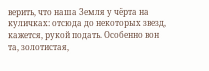верить, что наша Земля у чёрта на куличках: отсюда до некоторых звезд, кажется, рукой подать. Особенно вон та, золотистая,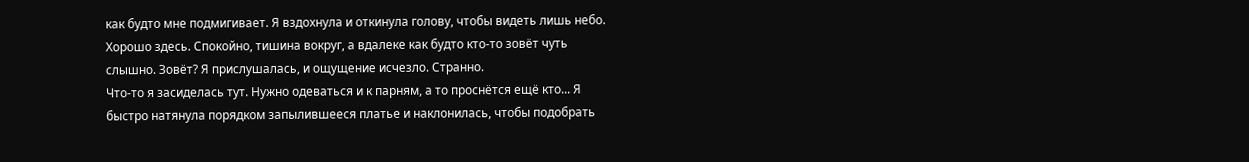как будто мне подмигивает. Я вздохнула и откинула голову, чтобы видеть лишь небо. Хорошо здесь. Спокойно, тишина вокруг, а вдалеке как будто кто-то зовёт чуть слышно. Зовёт? Я прислушалась, и ощущение исчезло. Странно.
Что-то я засиделась тут. Нужно одеваться и к парням, а то проснётся ещё кто... Я быстро натянула порядком запылившееся платье и наклонилась, чтобы подобрать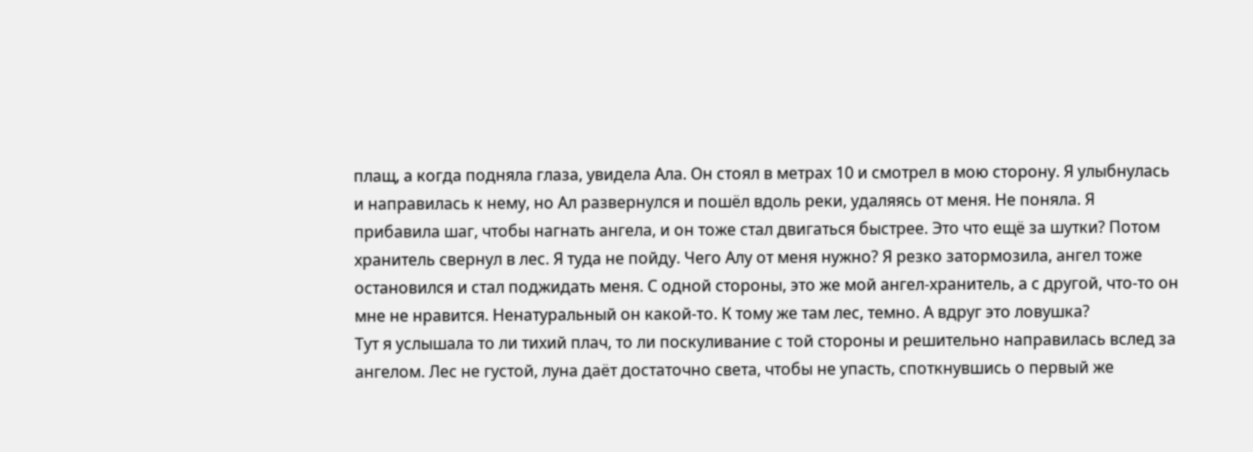плащ, а когда подняла глаза, увидела Ала. Он стоял в метрах 10 и смотрел в мою сторону. Я улыбнулась и направилась к нему, но Ал развернулся и пошёл вдоль реки, удаляясь от меня. Не поняла. Я прибавила шаг, чтобы нагнать ангела, и он тоже стал двигаться быстрее. Это что ещё за шутки? Потом хранитель свернул в лес. Я туда не пойду. Чего Алу от меня нужно? Я резко затормозила, ангел тоже остановился и стал поджидать меня. С одной стороны, это же мой ангел-хранитель, а с другой, что-то он мне не нравится. Ненатуральный он какой-то. К тому же там лес, темно. А вдруг это ловушка?
Тут я услышала то ли тихий плач, то ли поскуливание с той стороны и решительно направилась вслед за ангелом. Лес не густой, луна даёт достаточно света, чтобы не упасть, споткнувшись о первый же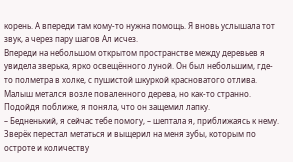корень. А впереди там кому-то нужна помощь. Я вновь услышала тот звук, а через пару шагов Ал исчез.
Впереди на небольшом открытом пространстве между деревьев я увидела зверька, ярко освещённого луной. Он был небольшим, где-то полметра в холке, с пушистой шкуркой красноватого отлива. Малыш метался возле поваленного дерева, но как-то странно. Подойдя поближе, я поняла, что он защемил лапку.
– Бедненький, я сейчас тебе помогу, – шептала я, приближаясь к нему. Зверёк перестал метаться и выщерил на меня зубы, которым по остроте и количеству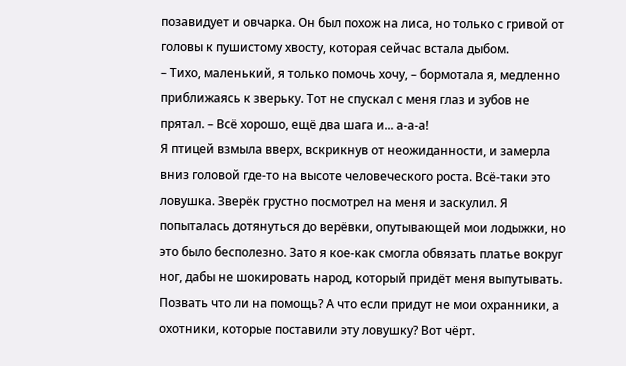позавидует и овчарка. Он был похож на лиса, но только с гривой от головы к пушистому хвосту, которая сейчас встала дыбом.
– Тихо, маленький, я только помочь хочу, – бормотала я, медленно приближаясь к зверьку. Тот не спускал с меня глаз и зубов не прятал. – Всё хорошо, ещё два шага и... а-а-а!
Я птицей взмыла вверх, вскрикнув от неожиданности, и замерла вниз головой где-то на высоте человеческого роста. Всё-таки это ловушка. Зверёк грустно посмотрел на меня и заскулил. Я попыталась дотянуться до верёвки, опутывающей мои лодыжки, но это было бесполезно. Зато я кое-как смогла обвязать платье вокруг ног, дабы не шокировать народ, который придёт меня выпутывать. Позвать что ли на помощь? А что если придут не мои охранники, а охотники, которые поставили эту ловушку? Вот чёрт.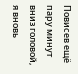Повисев ещё пару минут вниз головой, я вновь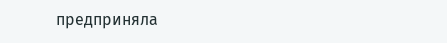предприняла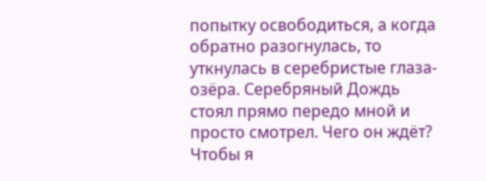попытку освободиться, а когда обратно разогнулась, то уткнулась в серебристые глаза-озёра. Серебряный Дождь стоял прямо передо мной и просто смотрел. Чего он ждёт? Чтобы я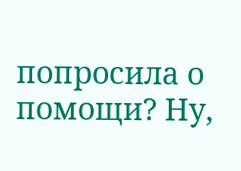попросила о помощи? Ну,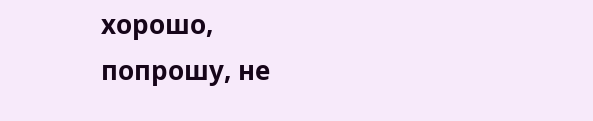хорошо, попрошу, не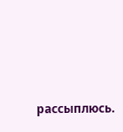рассыплюсь.